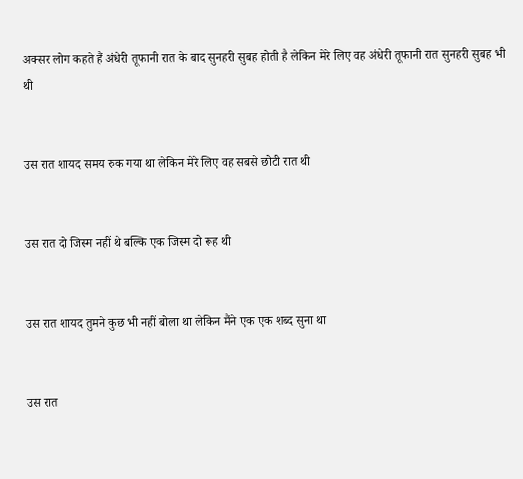अक्सर लोग कहते हैं अंधेरी तूफानी रात के बाद सुनहरी सुबह होती है लेकिन मेरे लिए वह अंधेरी तूफानी रात सुनहरी सुबह भी थी


उस रात शायद समय रुक गया था लेकिन मेरे लिए वह सबसे छोटी रात थी


उस रात दो जिस्म नहीं थे बल्कि एक जिस्म दो रूह थी


उस रात शायद तुमने कुछ भी नहीं बोला था लेकिन मैंने एक एक शब्द सुना था


उस रात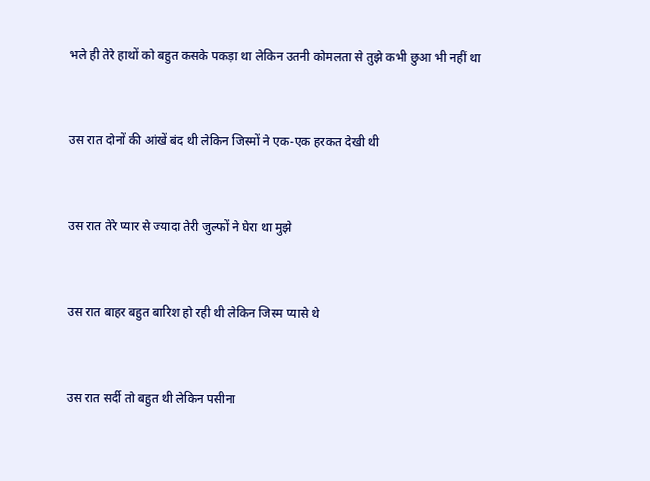भले ही तेरे हाथों को बहुत कसके पकड़ा था लेकिन उतनी कोमलता से तुझे कभी छुआ भी नहीं था


उस रात दोनों की आंखें बंद थी लेकिन जिस्मों ने एक-एक हरकत देखी थी


उस रात तेरे प्यार से ज्यादा तेरी जुल्फों ने घेरा था मुझे


उस रात बाहर बहुत बारिश हो रही थी लेकिन जिस्म प्यासे थे


उस रात सर्दी तो बहुत थी लेकिन पसीना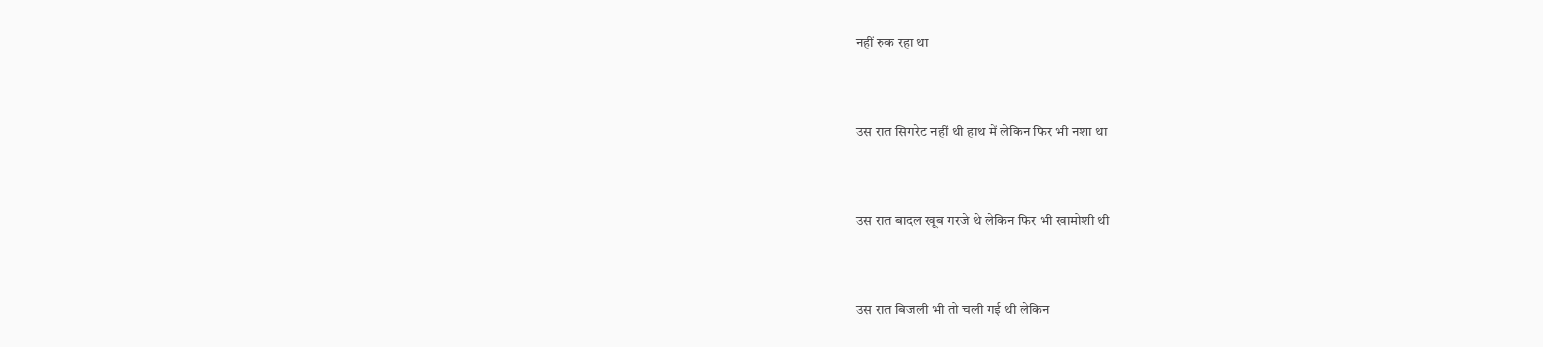नहीं रुक रहा था


उस रात सिगरेट नहीं थी हाथ में लेकिन फिर भी नशा था


उस रात बादल खूब गरजे थे लेकिन फिर भी खामोशी थी


उस रात बिजली भी तो चली गई थी लेकिन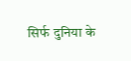सिर्फ दुनिया के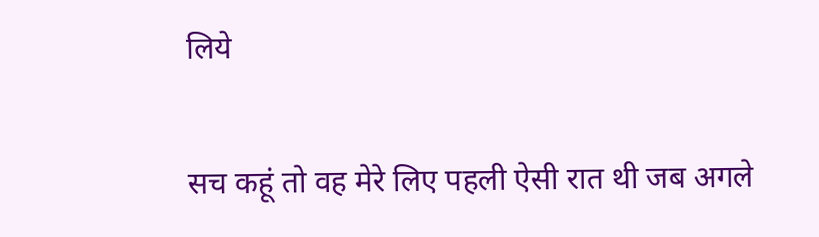लिये


सच कहूं तो वह मेरे लिए पहली ऐसी रात थी जब अगले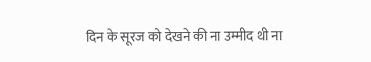दिन के सूरज को देखने की ना उम्मीद थी ना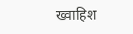ख्वाहिश